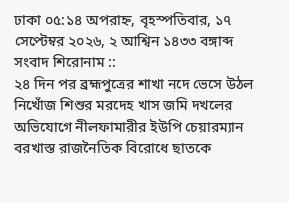ঢাকা ০৫:১৪ অপরাহ্ন, বৃহস্পতিবার, ১৭ সেপ্টেম্বর ২০২৬, ২ আশ্বিন ১৪৩৩ বঙ্গাব্দ
সংবাদ শিরোনাম ::
২৪ দিন পর ব্রহ্মপুত্রের শাখা নদে ভেসে উঠল নিখোঁজ শিশুর মরদেহ খাস জমি দখলের অভিযোগে নীলফামারীর ইউপি চেয়ারম্যান বরখাস্ত রাজনৈতিক বিরোধে ছাতকে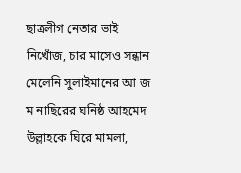ছাত্রলীগ নেতার ভাই নিখোঁজ, চার মাসেও সন্ধান মেলেনি সুলাইমানের আ জ ম নাছিরের ঘনিষ্ঠ আহমেদ উল্লাহকে ঘিরে মামলা,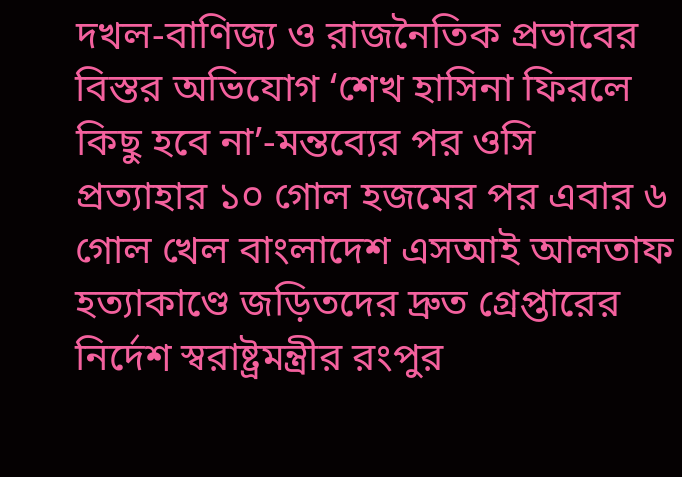দখল-বাণিজ্য ও রাজনৈতিক প্রভাবের বিস্তর অভিযোগ ‘শেখ হাসিনা ফিরলে কিছু হবে না’-মন্তব্যের পর ওসি প্রত্যাহার ১০ গোল হজমের পর এবার ৬ গোল খেল বাংলাদেশ এসআই আলতাফ হত্যাকাণ্ডে জড়িতদের দ্রুত গ্রেপ্তারের নির্দেশ স্বরাষ্ট্রমন্ত্রীর রংপুর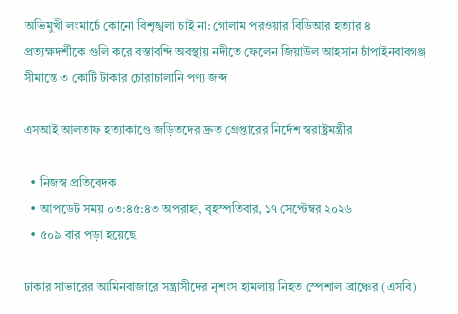অভিমুখী লংমার্চে কোনো বিশৃঙ্খলা চাই না: গোলাম পরওয়ার বিডিআর হত্যার ৪ প্রত্যক্ষদর্শীকে গুলি করে বস্তাবন্দি অবস্থায় নদীতে ফেলেন জিয়াউল আহসান চাঁপাইনবাবগঞ্জ সীমান্তে ৩ কোটি টাকার চোরাচালানি পণ্য জব্দ

এসআই আলতাফ হত্যাকাণ্ডে জড়িতদের দ্রুত গ্রেপ্তারের নির্দেশ স্বরাষ্ট্রমন্ত্রীর

  • নিজস্ব প্রতিবেদক
  • আপডেট সময় ০৩:৪৫:৪৩ অপরাহ্ন, বৃহস্পতিবার, ১৭ সেপ্টেম্বর ২০২৬
  • ৫০৯ বার পড়া হয়েছে

ঢাকার সাভারের আমিনবাজারে সন্ত্রাসীদের নৃশংস হামলায় নিহত স্পেশাল ব্রাঞ্চের (এসবি)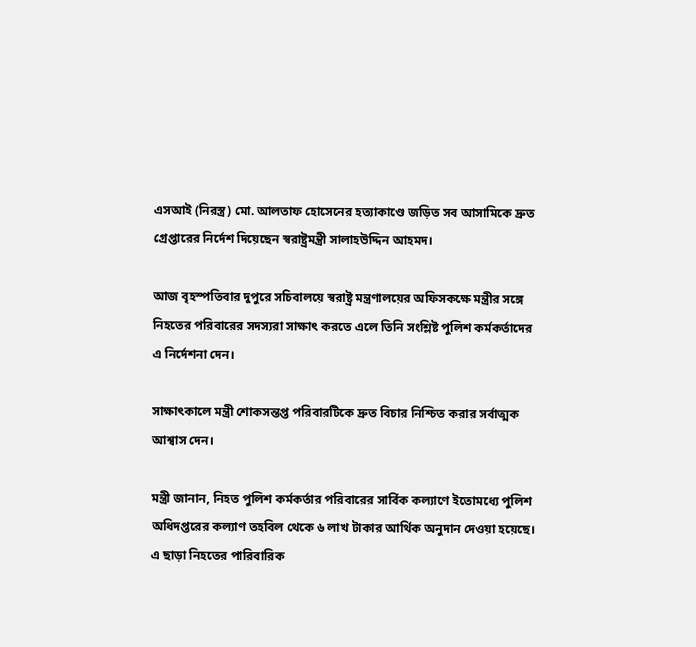এসআই (নিরস্ত্র) মো. আলতাফ হোসেনের হত্যাকাণ্ডে জড়িত সব আসামিকে দ্রুত গ্রেপ্তারের নির্দেশ দিয়েছেন স্বরাষ্ট্রমন্ত্রী সালাহউদ্দিন আহমদ।

আজ বৃহস্পতিবার দুপুরে সচিবালয়ে স্বরাষ্ট্র মন্ত্রণালয়ের অফিসকক্ষে মন্ত্রীর সঙ্গে নিহতের পরিবারের সদস্যরা সাক্ষাৎ করতে এলে তিনি সংশ্লিষ্ট পুলিশ কর্মকর্তাদের এ নির্দেশনা দেন।

সাক্ষাৎকালে মন্ত্রী শোকসন্তপ্ত পরিবারটিকে দ্রুত বিচার নিশ্চিত করার সর্বাত্মক আশ্বাস দেন।

মন্ত্রী জানান, নিহত পুলিশ কর্মকর্তার পরিবারের সার্বিক কল্যাণে ইতোমধ্যে পুলিশ অধিদপ্তরের কল্যাণ তহবিল থেকে ৬ লাখ টাকার আর্থিক অনুদান দেওয়া হয়েছে। এ ছাড়া নিহতের পারিবারিক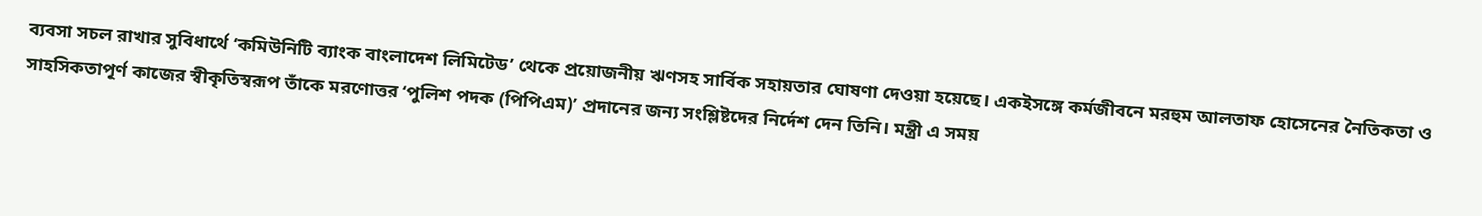ব্যবসা সচল রাখার সুবিধার্থে ‘কমিউনিটি ব্যাংক বাংলাদেশ লিমিটেড’ থেকে প্রয়োজনীয় ঋণসহ সার্বিক সহায়তার ঘোষণা দেওয়া হয়েছে। একইসঙ্গে কর্মজীবনে মরহুম আলতাফ হোসেনের নৈতিকতা ও সাহসিকতাপূর্ণ কাজের স্বীকৃতিস্বরূপ তাঁকে মরণোত্তর ‘পুলিশ পদক (পিপিএম)’ প্রদানের জন্য সংশ্লিষ্টদের নির্দেশ দেন তিনি। মন্ত্রী এ সময়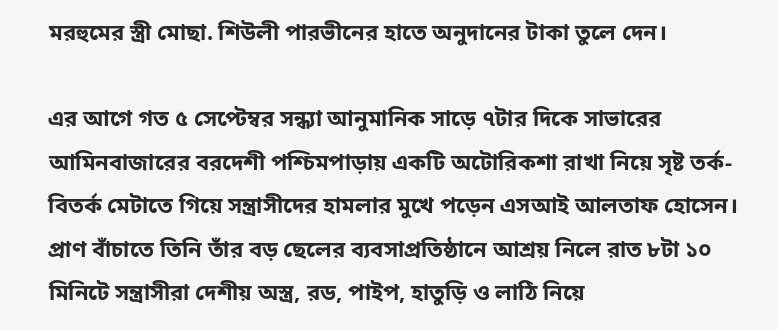মরহুমের স্ত্রী মোছা. শিউলী পারভীনের হাতে অনুদানের টাকা তুলে দেন।

এর আগে গত ৫ সেপ্টেম্বর সন্ধ্যা আনুমানিক সাড়ে ৭টার দিকে সাভারের আমিনবাজারের বরদেশী পশ্চিমপাড়ায় একটি অটোরিকশা রাখা নিয়ে সৃষ্ট তর্ক-বিতর্ক মেটাতে গিয়ে সন্ত্রাসীদের হামলার মুখে পড়েন এসআই আলতাফ হোসেন। প্রাণ বাঁচাতে তিনি তাঁর বড় ছেলের ব্যবসাপ্রতিষ্ঠানে আশ্রয় নিলে রাত ৮টা ১০ মিনিটে সন্ত্রাসীরা দেশীয় অস্ত্র, রড, পাইপ, হাতুড়ি ও লাঠি নিয়ে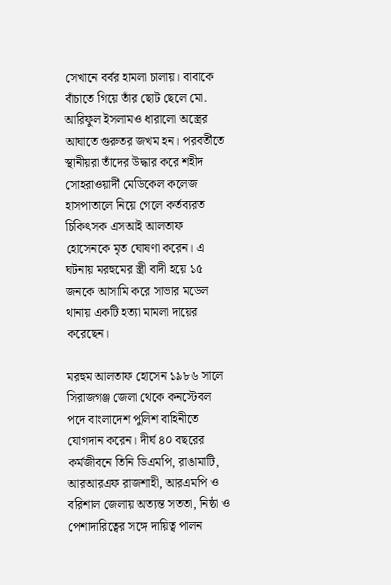সেখানে বর্বর হামলা চালায়। বাবাকে বাঁচাতে গিয়ে তাঁর ছোট ছেলে মো. আরিফুল ইসলামও ধারালো অস্ত্রের আঘাতে গুরুতর জখম হন। পরবর্তীতে স্থানীয়রা তাঁদের উদ্ধার করে শহীদ সোহরাওয়ার্দী মেডিকেল কলেজ হাসপাতালে নিয়ে গেলে কর্তব্যরত চিকিৎসক এসআই আলতাফ হোসেনকে মৃত ঘোষণা করেন। এ ঘটনায় মরহুমের স্ত্রী বাদী হয়ে ১৫ জনকে আসামি করে সাভার মডেল থানায় একটি হত্যা মামলা দায়ের করেছেন।

মরহুম আলতাফ হোসেন ১৯৮৬ সালে সিরাজগঞ্জ জেলা থেকে কনস্টেবল পদে বাংলাদেশ পুলিশ বাহিনীতে যোগদান করেন। দীর্ঘ ৪০ বছরের কর্মজীবনে তিনি ডিএমপি, রাঙামাটি, আরআরএফ রাজশাহী, আরএমপি ও বরিশাল জেলায় অত্যন্ত সততা, নিষ্ঠা ও পেশাদারিত্বের সঙ্গে দায়িত্ব পালন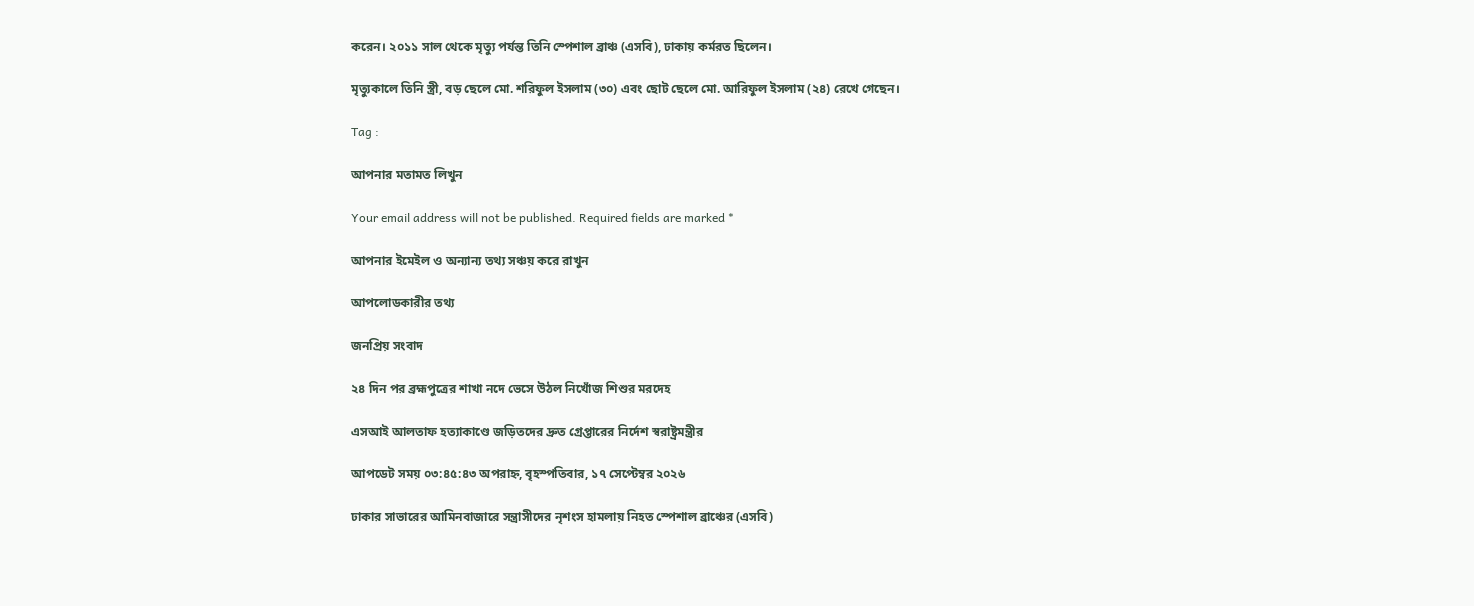করেন। ২০১১ সাল থেকে মৃত্যু পর্যন্ত তিনি স্পেশাল ব্রাঞ্চ (এসবি), ঢাকায় কর্মরত ছিলেন।

মৃত্যুকালে তিনি স্ত্রী, বড় ছেলে মো. শরিফুল ইসলাম (৩০) এবং ছোট ছেলে মো. আরিফুল ইসলাম (২৪) রেখে গেছেন।

Tag :

আপনার মতামত লিখুন

Your email address will not be published. Required fields are marked *

আপনার ইমেইল ও অন্যান্য তথ্য সঞ্চয় করে রাখুন

আপলোডকারীর তথ্য

জনপ্রিয় সংবাদ

২৪ দিন পর ব্রহ্মপুত্রের শাখা নদে ভেসে উঠল নিখোঁজ শিশুর মরদেহ

এসআই আলতাফ হত্যাকাণ্ডে জড়িতদের দ্রুত গ্রেপ্তারের নির্দেশ স্বরাষ্ট্রমন্ত্রীর

আপডেট সময় ০৩:৪৫:৪৩ অপরাহ্ন, বৃহস্পতিবার, ১৭ সেপ্টেম্বর ২০২৬

ঢাকার সাভারের আমিনবাজারে সন্ত্রাসীদের নৃশংস হামলায় নিহত স্পেশাল ব্রাঞ্চের (এসবি)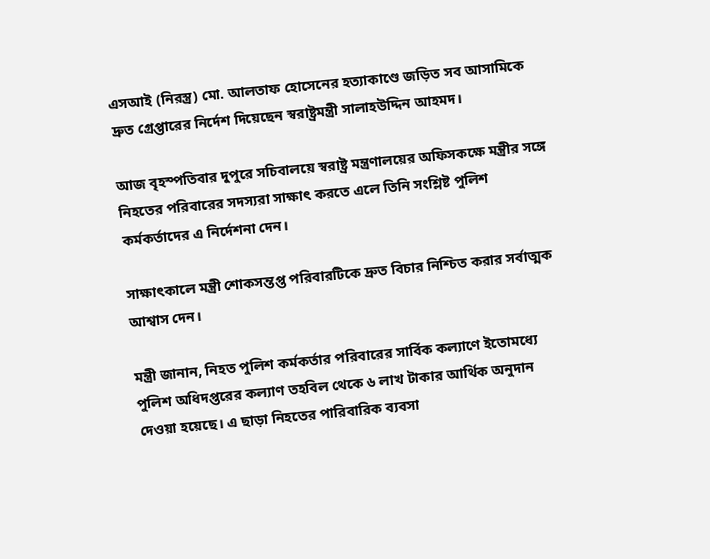এসআই (নিরস্ত্র) মো. আলতাফ হোসেনের হত্যাকাণ্ডে জড়িত সব আসামিকে দ্রুত গ্রেপ্তারের নির্দেশ দিয়েছেন স্বরাষ্ট্রমন্ত্রী সালাহউদ্দিন আহমদ।

আজ বৃহস্পতিবার দুপুরে সচিবালয়ে স্বরাষ্ট্র মন্ত্রণালয়ের অফিসকক্ষে মন্ত্রীর সঙ্গে নিহতের পরিবারের সদস্যরা সাক্ষাৎ করতে এলে তিনি সংশ্লিষ্ট পুলিশ কর্মকর্তাদের এ নির্দেশনা দেন।

সাক্ষাৎকালে মন্ত্রী শোকসন্তপ্ত পরিবারটিকে দ্রুত বিচার নিশ্চিত করার সর্বাত্মক আশ্বাস দেন।

মন্ত্রী জানান, নিহত পুলিশ কর্মকর্তার পরিবারের সার্বিক কল্যাণে ইতোমধ্যে পুলিশ অধিদপ্তরের কল্যাণ তহবিল থেকে ৬ লাখ টাকার আর্থিক অনুদান দেওয়া হয়েছে। এ ছাড়া নিহতের পারিবারিক ব্যবসা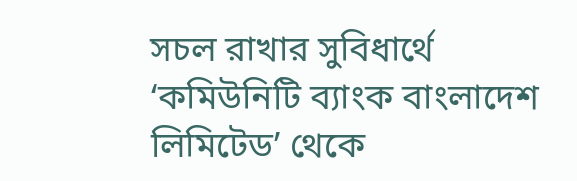সচল রাখার সুবিধার্থে ‘কমিউনিটি ব্যাংক বাংলাদেশ লিমিটেড’ থেকে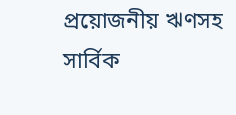প্রয়োজনীয় ঋণসহ সার্বিক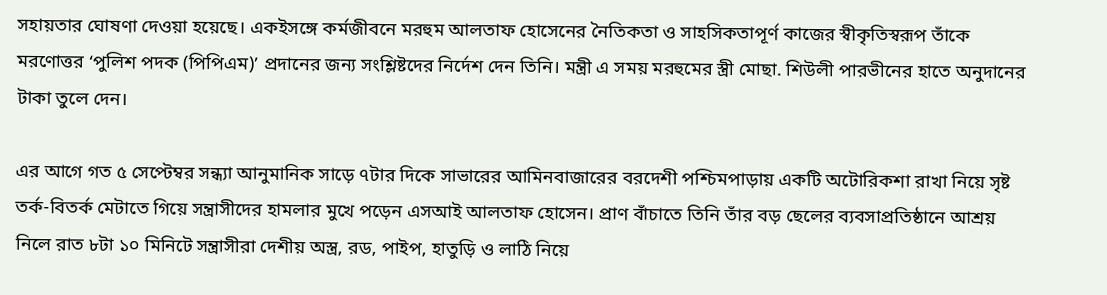সহায়তার ঘোষণা দেওয়া হয়েছে। একইসঙ্গে কর্মজীবনে মরহুম আলতাফ হোসেনের নৈতিকতা ও সাহসিকতাপূর্ণ কাজের স্বীকৃতিস্বরূপ তাঁকে মরণোত্তর ‘পুলিশ পদক (পিপিএম)’ প্রদানের জন্য সংশ্লিষ্টদের নির্দেশ দেন তিনি। মন্ত্রী এ সময় মরহুমের স্ত্রী মোছা. শিউলী পারভীনের হাতে অনুদানের টাকা তুলে দেন।

এর আগে গত ৫ সেপ্টেম্বর সন্ধ্যা আনুমানিক সাড়ে ৭টার দিকে সাভারের আমিনবাজারের বরদেশী পশ্চিমপাড়ায় একটি অটোরিকশা রাখা নিয়ে সৃষ্ট তর্ক-বিতর্ক মেটাতে গিয়ে সন্ত্রাসীদের হামলার মুখে পড়েন এসআই আলতাফ হোসেন। প্রাণ বাঁচাতে তিনি তাঁর বড় ছেলের ব্যবসাপ্রতিষ্ঠানে আশ্রয় নিলে রাত ৮টা ১০ মিনিটে সন্ত্রাসীরা দেশীয় অস্ত্র, রড, পাইপ, হাতুড়ি ও লাঠি নিয়ে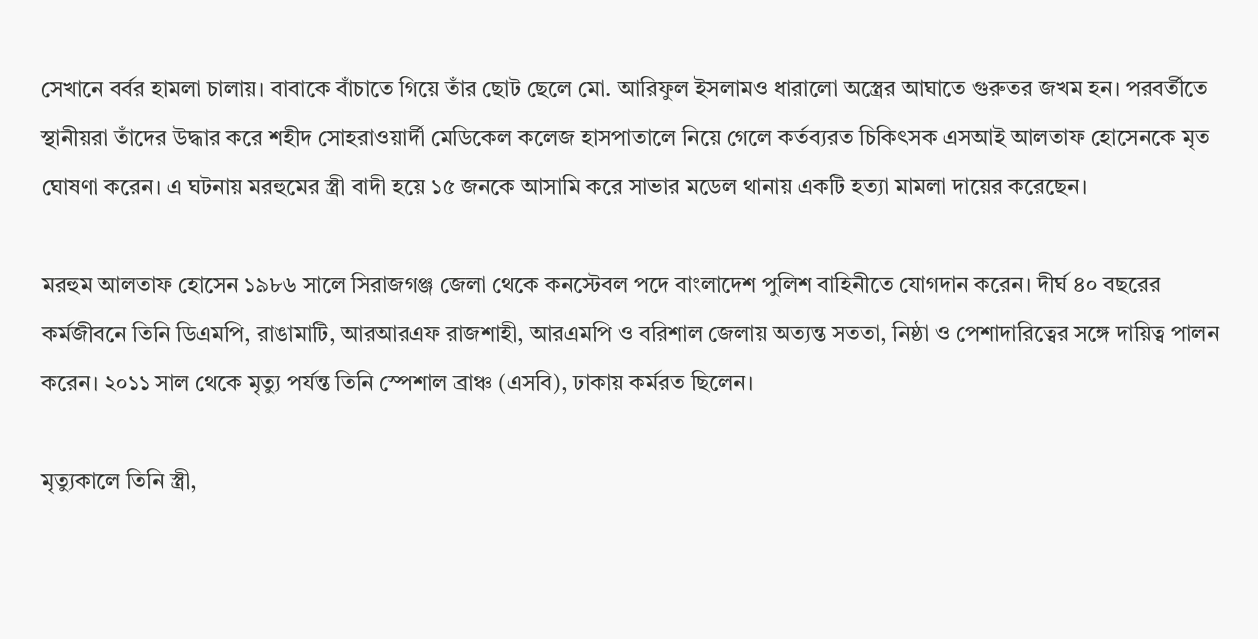সেখানে বর্বর হামলা চালায়। বাবাকে বাঁচাতে গিয়ে তাঁর ছোট ছেলে মো. আরিফুল ইসলামও ধারালো অস্ত্রের আঘাতে গুরুতর জখম হন। পরবর্তীতে স্থানীয়রা তাঁদের উদ্ধার করে শহীদ সোহরাওয়ার্দী মেডিকেল কলেজ হাসপাতালে নিয়ে গেলে কর্তব্যরত চিকিৎসক এসআই আলতাফ হোসেনকে মৃত ঘোষণা করেন। এ ঘটনায় মরহুমের স্ত্রী বাদী হয়ে ১৫ জনকে আসামি করে সাভার মডেল থানায় একটি হত্যা মামলা দায়ের করেছেন।

মরহুম আলতাফ হোসেন ১৯৮৬ সালে সিরাজগঞ্জ জেলা থেকে কনস্টেবল পদে বাংলাদেশ পুলিশ বাহিনীতে যোগদান করেন। দীর্ঘ ৪০ বছরের কর্মজীবনে তিনি ডিএমপি, রাঙামাটি, আরআরএফ রাজশাহী, আরএমপি ও বরিশাল জেলায় অত্যন্ত সততা, নিষ্ঠা ও পেশাদারিত্বের সঙ্গে দায়িত্ব পালন করেন। ২০১১ সাল থেকে মৃত্যু পর্যন্ত তিনি স্পেশাল ব্রাঞ্চ (এসবি), ঢাকায় কর্মরত ছিলেন।

মৃত্যুকালে তিনি স্ত্রী,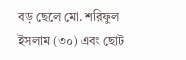বড় ছেলে মো. শরিফুল ইসলাম (৩০) এবং ছোট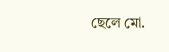ছেলে মো.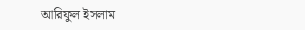আরিফুল ইসলাম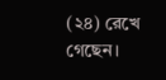(২৪) রেখে গেছেন।